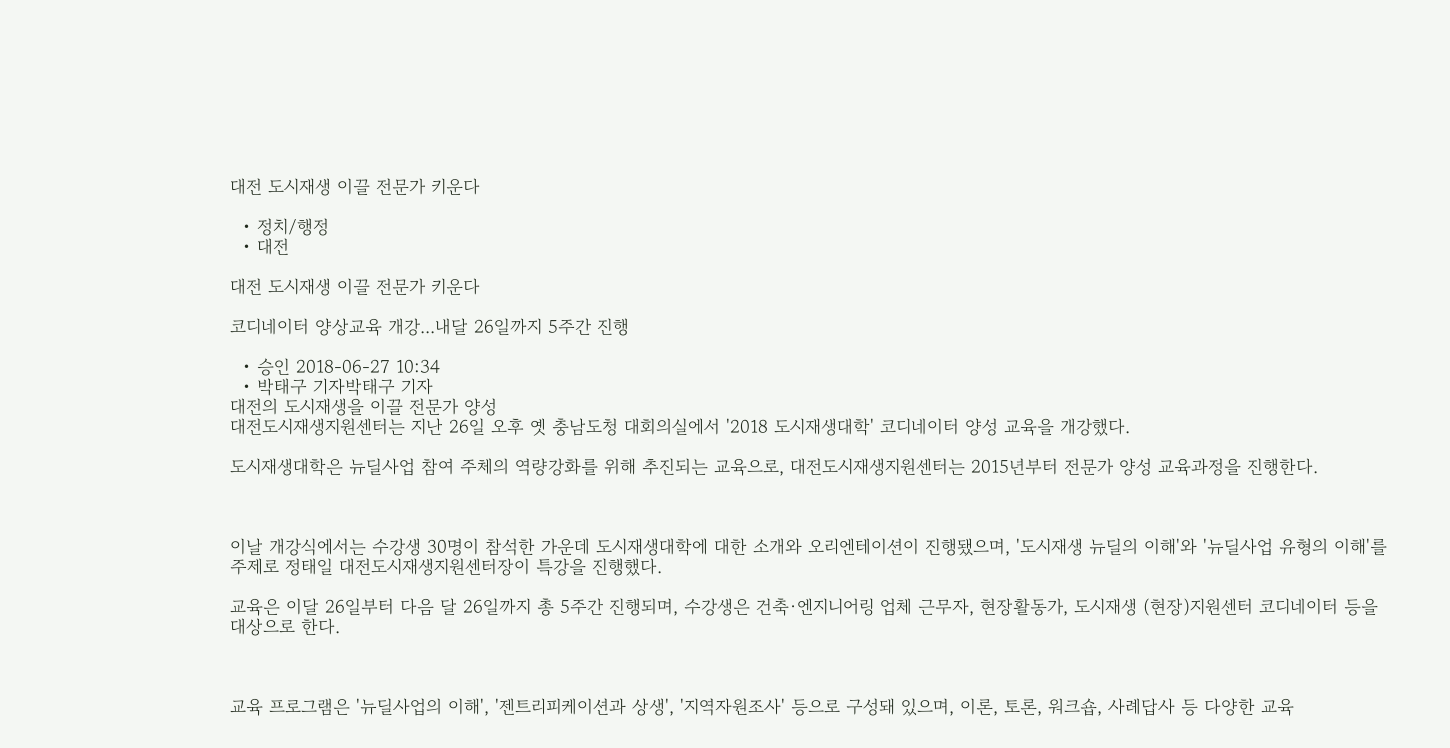대전 도시재생 이끌 전문가 키운다

  • 정치/행정
  • 대전

대전 도시재생 이끌 전문가 키운다

코디네이터 양상교육 개강...내달 26일까지 5주간 진행

  • 승인 2018-06-27 10:34
  • 박태구 기자박태구 기자
대전의 도시재생을 이끌 전문가 양성
대전도시재생지원센터는 지난 26일 오후 옛 충남도청 대회의실에서 '2018 도시재생대학' 코디네이터 양성 교육을 개강했다.

도시재생대학은 뉴딜사업 참여 주체의 역량강화를 위해 추진되는 교육으로, 대전도시재생지원센터는 2015년부터 전문가 양성 교육과정을 진행한다.



이날 개강식에서는 수강생 30명이 참석한 가운데 도시재생대학에 대한 소개와 오리엔테이션이 진행됐으며, '도시재생 뉴딜의 이해'와 '뉴딜사업 유형의 이해'를 주제로 정태일 대전도시재생지원센터장이 특강을 진행했다.

교육은 이달 26일부터 다음 달 26일까지 총 5주간 진행되며, 수강생은 건축·엔지니어링 업체 근무자, 현장활동가, 도시재생 (현장)지원센터 코디네이터 등을 대상으로 한다.



교육 프로그램은 '뉴딜사업의 이해', '젠트리피케이션과 상생', '지역자원조사' 등으로 구성돼 있으며, 이론, 토론, 워크숍, 사례답사 등 다양한 교육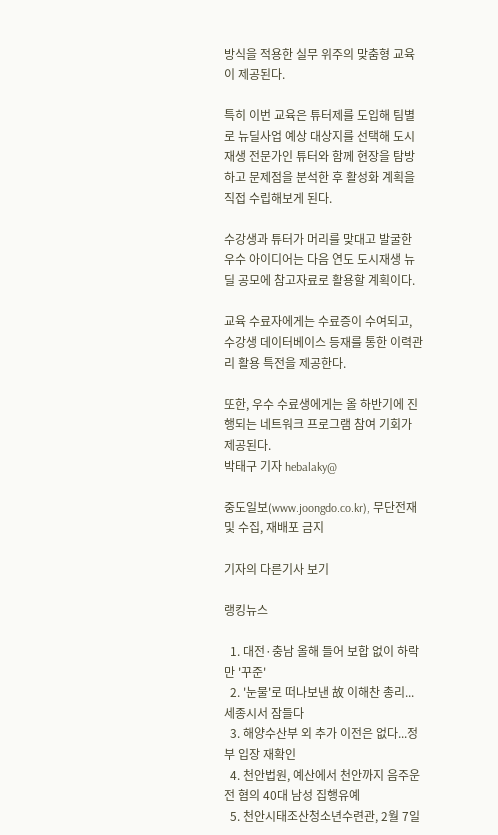방식을 적용한 실무 위주의 맞춤형 교육이 제공된다.

특히 이번 교육은 튜터제를 도입해 팀별로 뉴딜사업 예상 대상지를 선택해 도시재생 전문가인 튜터와 함께 현장을 탐방하고 문제점을 분석한 후 활성화 계획을 직접 수립해보게 된다.

수강생과 튜터가 머리를 맞대고 발굴한 우수 아이디어는 다음 연도 도시재생 뉴딜 공모에 참고자료로 활용할 계획이다.

교육 수료자에게는 수료증이 수여되고, 수강생 데이터베이스 등재를 통한 이력관리 활용 특전을 제공한다.

또한, 우수 수료생에게는 올 하반기에 진행되는 네트워크 프로그램 참여 기회가 제공된다.
박태구 기자 hebalaky@

중도일보(www.joongdo.co.kr), 무단전재 및 수집, 재배포 금지

기자의 다른기사 보기

랭킹뉴스

  1. 대전·충남 올해 들어 보합 없이 하락만 '꾸준'
  2. '눈물'로 떠나보낸 故 이해찬 총리...세종시서 잠들다
  3. 해양수산부 외 추가 이전은 없다...정부 입장 재확인
  4. 천안법원, 예산에서 천안까지 음주운전 혐의 40대 남성 집행유예
  5. 천안시태조산청소년수련관, 2월 7일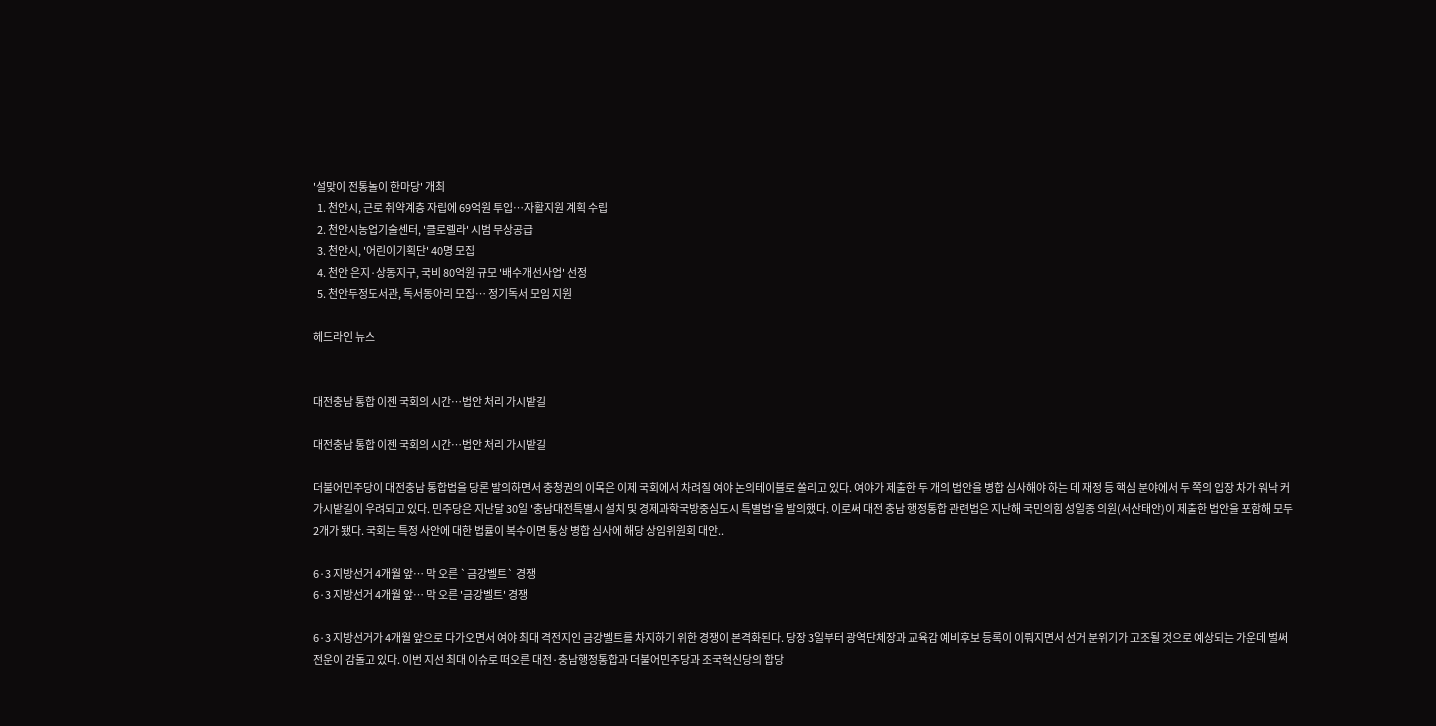'설맞이 전통놀이 한마당' 개최
  1. 천안시, 근로 취약계층 자립에 69억원 투입…자활지원 계획 수립
  2. 천안시농업기술센터, '클로렐라' 시범 무상공급
  3. 천안시, '어린이기획단' 40명 모집
  4. 천안 은지·상동지구, 국비 80억원 규모 '배수개선사업' 선정
  5. 천안두정도서관, 독서동아리 모집… 정기독서 모임 지원

헤드라인 뉴스


대전충남 통합 이젠 국회의 시간…법안 처리 가시밭길

대전충남 통합 이젠 국회의 시간…법안 처리 가시밭길

더불어민주당이 대전충남 통합법을 당론 발의하면서 충청권의 이목은 이제 국회에서 차려질 여야 논의테이블로 쏠리고 있다. 여야가 제출한 두 개의 법안을 병합 심사해야 하는 데 재정 등 핵심 분야에서 두 쪽의 입장 차가 워낙 커 가시밭길이 우려되고 있다. 민주당은 지난달 30일 '충남대전특별시 설치 및 경제과학국방중심도시 특별법'을 발의했다. 이로써 대전 충남 행정통합 관련법은 지난해 국민의힘 성일종 의원(서산태안)이 제출한 법안을 포함해 모두 2개가 됐다. 국회는 특정 사안에 대한 법률이 복수이면 통상 병합 심사에 해당 상임위원회 대안..

6·3 지방선거 4개월 앞… 막 오른 `금강벨트` 경쟁
6·3 지방선거 4개월 앞… 막 오른 '금강벨트' 경쟁

6·3 지방선거가 4개월 앞으로 다가오면서 여야 최대 격전지인 금강벨트를 차지하기 위한 경쟁이 본격화된다. 당장 3일부터 광역단체장과 교육감 예비후보 등록이 이뤄지면서 선거 분위기가 고조될 것으로 예상되는 가운데 벌써 전운이 감돌고 있다. 이번 지선 최대 이슈로 떠오른 대전·충남행정통합과 더불어민주당과 조국혁신당의 합당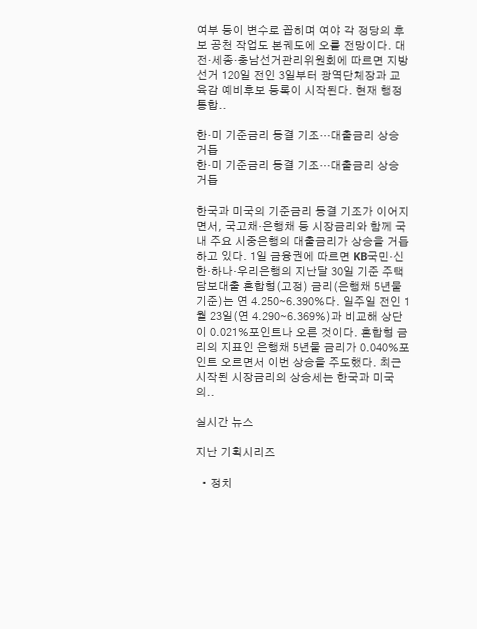여부 등이 변수로 꼽히며 여야 각 정당의 후보 공천 작업도 본궤도에 오를 전망이다. 대전·세종·충남선거관리위원회에 따르면 지방선거 120일 전인 3일부터 광역단체장과 교육감 예비후보 등록이 시작된다. 현재 행정통합..

한·미 기준금리 동결 기조…대출금리 상승 거듭
한·미 기준금리 동결 기조…대출금리 상승 거듭

한국과 미국의 기준금리 동결 기조가 이어지면서, 국고채·은행채 등 시장금리와 함께 국내 주요 시중은행의 대출금리가 상승을 거듭하고 있다. 1일 금융권에 따르면 KB국민·신한·하나·우리은행의 지난달 30일 기준 주택담보대출 혼합형(고정) 금리(은행채 5년물 기준)는 연 4.250∼6.390%다. 일주일 전인 1월 23일(연 4.290∼6.369%)과 비교해 상단이 0.021%포인트나 오른 것이다. 혼합형 금리의 지표인 은행채 5년물 금리가 0.040%포인트 오르면서 이번 상승을 주도했다. 최근 시작된 시장금리의 상승세는 한국과 미국의..

실시간 뉴스

지난 기획시리즈

  • 정치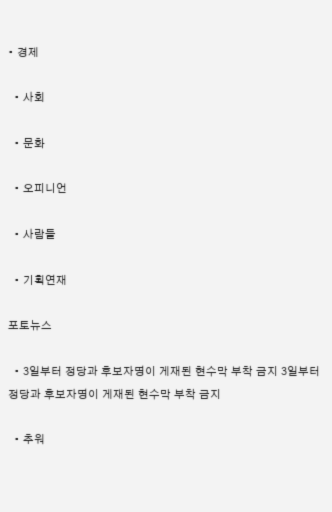• 경제

  • 사회

  • 문화

  • 오피니언

  • 사람들

  • 기획연재

포토뉴스

  • 3일부터 정당과 후보자명이 게재된 현수막 부착 금지 3일부터 정당과 후보자명이 게재된 현수막 부착 금지

  • 추워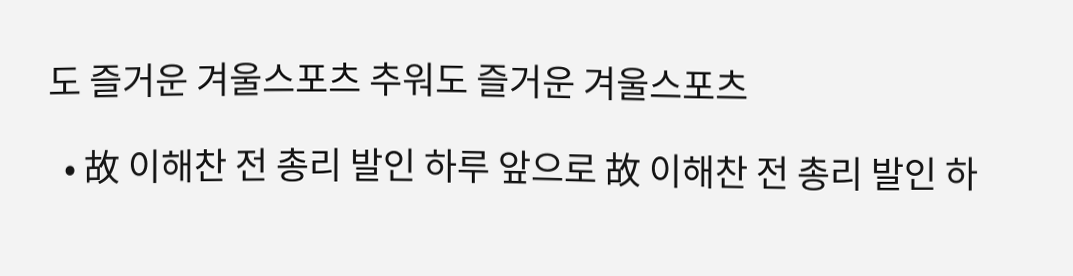도 즐거운 겨울스포츠 추워도 즐거운 겨울스포츠

  • 故 이해찬 전 총리 발인 하루 앞으로 故 이해찬 전 총리 발인 하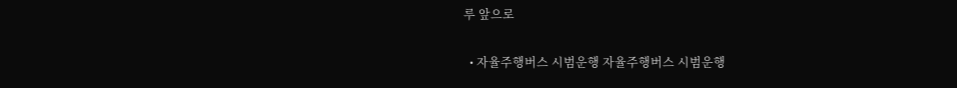루 앞으로

  • 자율주행버스 시범운행 자율주행버스 시범운행